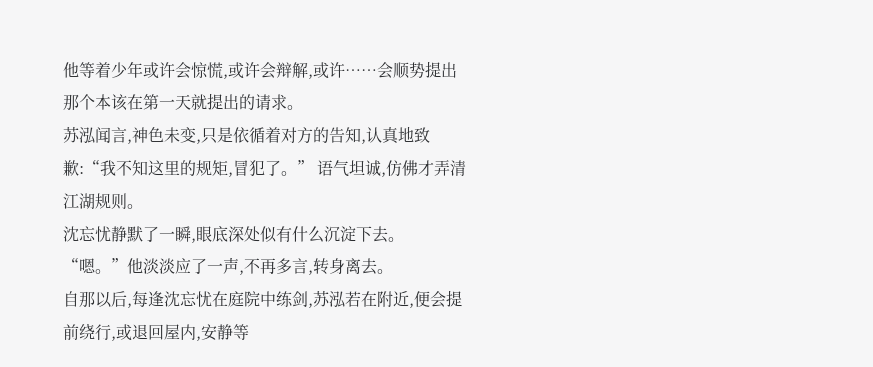他等着少年或许会惊慌,或许会辩解,或许……会顺势提出那个本该在第一天就提出的请求。
苏泓闻言,神色未变,只是依循着对方的告知,认真地致歉:“我不知这里的规矩,冒犯了。” 语气坦诚,仿佛才弄清江湖规则。
沈忘忧静默了一瞬,眼底深处似有什么沉淀下去。
“嗯。”他淡淡应了一声,不再多言,转身离去。
自那以后,每逢沈忘忧在庭院中练剑,苏泓若在附近,便会提前绕行,或退回屋内,安静等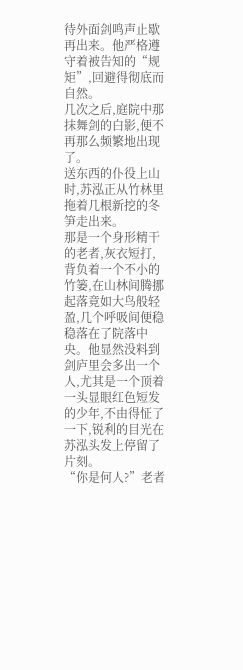待外面剑鸣声止歇再出来。他严格遵守着被告知的“规矩”,回避得彻底而自然。
几次之后,庭院中那抹舞剑的白影,便不再那么频繁地出现了。
送东西的仆役上山时,苏泓正从竹林里拖着几根新挖的冬笋走出来。
那是一个身形精干的老者,灰衣短打,背负着一个不小的竹篓,在山林间腾挪起落竟如大鸟般轻盈,几个呼吸间便稳稳落在了院落中央。他显然没料到剑庐里会多出一个人,尤其是一个顶着一头显眼红色短发的少年,不由得怔了一下,锐利的目光在苏泓头发上停留了片刻。
“你是何人?”老者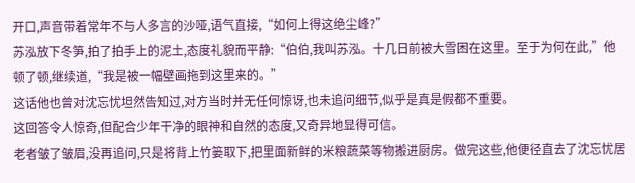开口,声音带着常年不与人多言的沙哑,语气直接,“如何上得这绝尘峰?”
苏泓放下冬笋,拍了拍手上的泥土,态度礼貌而平静:“伯伯,我叫苏泓。十几日前被大雪困在这里。至于为何在此,”他顿了顿,继续道,“我是被一幅壁画拖到这里来的。”
这话他也曾对沈忘忧坦然告知过,对方当时并无任何惊讶,也未追问细节,似乎是真是假都不重要。
这回答令人惊奇,但配合少年干净的眼神和自然的态度,又奇异地显得可信。
老者皱了皱眉,没再追问,只是将背上竹篓取下,把里面新鲜的米粮蔬菜等物搬进厨房。做完这些,他便径直去了沈忘忧居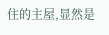住的主屋,显然是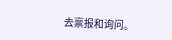去禀报和询问。